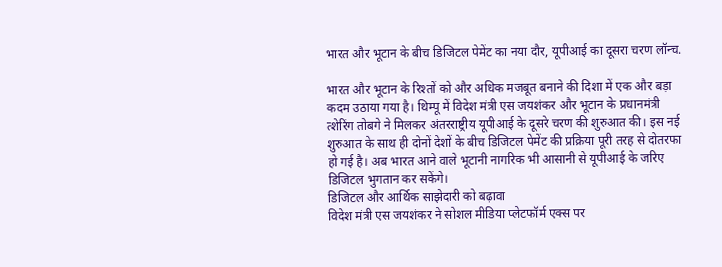भारत और भूटान के बीच डिजिटल पेमेंट का नया दौर, यूपीआई का दूसरा चरण लॉन्च.

भारत और भूटान के रिश्तों को और अधिक मजबूत बनाने की दिशा में एक और बड़ा कदम उठाया गया है। थिम्पू में विदेश मंत्री एस जयशंकर और भूटान के प्रधानमंत्री त्शेरिंग तोबगे ने मिलकर अंतरराष्ट्रीय यूपीआई के दूसरे चरण की शुरुआत की। इस नई शुरुआत के साथ ही दोनों देशों के बीच डिजिटल पेमेंट की प्रक्रिया पूरी तरह से दोतरफा हो गई है। अब भारत आने वाले भूटानी नागरिक भी आसानी से यूपीआई के जरिए डिजिटल भुगतान कर सकेंगे।
डिजिटल और आर्थिक साझेदारी को बढ़ावा
विदेश मंत्री एस जयशंकर ने सोशल मीडिया प्लेटफॉर्म एक्स पर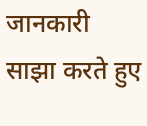जानकारी साझा करते हुए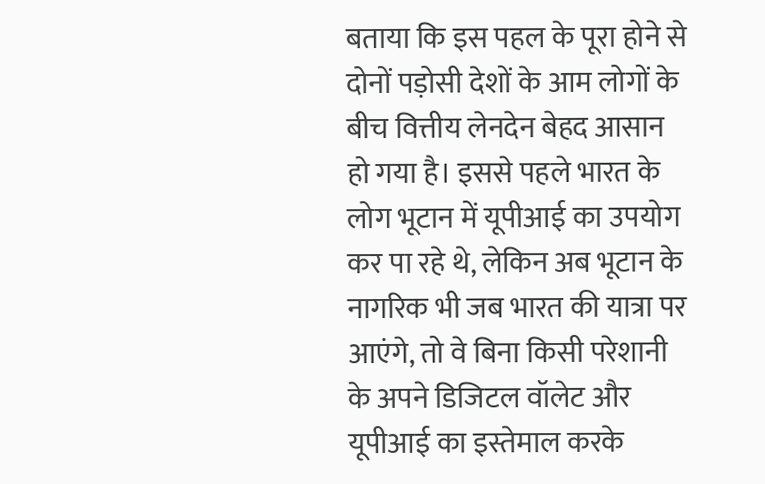बताया कि इस पहल के पूरा होने से दोनों पड़ोसी देशों के आम लोगों के बीच वित्तीय लेनदेन बेहद आसान हो गया है। इससे पहले भारत के लोग भूटान में यूपीआई का उपयोग कर पा रहे थे, लेकिन अब भूटान के नागरिक भी जब भारत की यात्रा पर आएंगे, तो वे बिना किसी परेशानी के अपने डिजिटल वॉलेट और यूपीआई का इस्तेमाल करके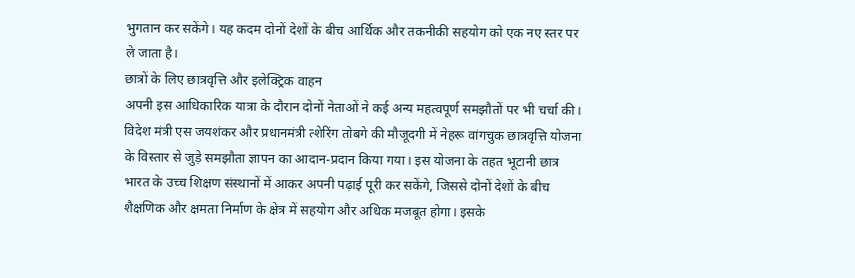भुगतान कर सकेंगे। यह कदम दोनों देशों के बीच आर्थिक और तकनीकी सहयोग को एक नए स्तर पर ले जाता है।
छात्रों के लिए छात्रवृत्ति और इलेक्ट्रिक वाहन
अपनी इस आधिकारिक यात्रा के दौरान दोनों नेताओं ने कई अन्य महत्वपूर्ण समझौतों पर भी चर्चा की। विदेश मंत्री एस जयशंकर और प्रधानमंत्री त्शेरिंग तोबगे की मौजूदगी में नेहरू वांगचुक छात्रवृत्ति योजना के विस्तार से जुड़े समझौता ज्ञापन का आदान-प्रदान किया गया। इस योजना के तहत भूटानी छात्र भारत के उच्च शिक्षण संस्थानों में आकर अपनी पढ़ाई पूरी कर सकेंगे, जिससे दोनों देशों के बीच शैक्षणिक और क्षमता निर्माण के क्षेत्र में सहयोग और अधिक मजबूत होगा। इसके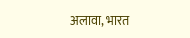अलावा, भारत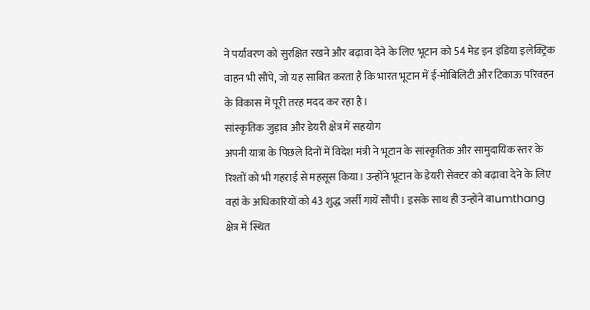ने पर्यावरण को सुरक्षित रखने और बढ़ावा देने के लिए भूटान को 54 मेड इन इंडिया इलेक्ट्रिक वाहन भी सौंपे, जो यह साबित करता है कि भारत भूटान में ई-मोबिलिटी और टिकाऊ परिवहन के विकास में पूरी तरह मदद कर रहा है।
सांस्कृतिक जुड़ाव और डेयरी क्षेत्र में सहयोग
अपनी यात्रा के पिछले दिनों में विदेश मंत्री ने भूटान के सांस्कृतिक और सामुदायिक स्तर के रिश्तों को भी गहराई से महसूस किया। उन्होंने भूटान के डेयरी सेक्टर को बढ़ावा देने के लिए वहां के अधिकारियों को 43 शुद्ध जर्सी गायें सौंपी। इसके साथ ही उन्होंने बाumthang क्षेत्र में स्थित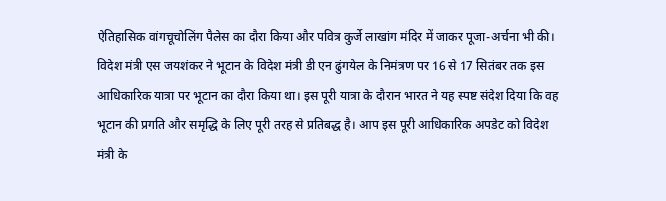ऐतिहासिक वांगचूचोलिंग पैलेस का दौरा किया और पवित्र कुर्जे लाखांग मंदिर में जाकर पूजा-अर्चना भी की। विदेश मंत्री एस जयशंकर ने भूटान के विदेश मंत्री डी एन ढुंगयेल के निमंत्रण पर 16 से 17 सितंबर तक इस आधिकारिक यात्रा पर भूटान का दौरा किया था। इस पूरी यात्रा के दौरान भारत ने यह स्पष्ट संदेश दिया कि वह भूटान की प्रगति और समृद्धि के लिए पूरी तरह से प्रतिबद्ध है। आप इस पूरी आधिकारिक अपडेट को विदेश मंत्री के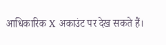आधिकारिक X अकाउंट पर देख सकते हैं।